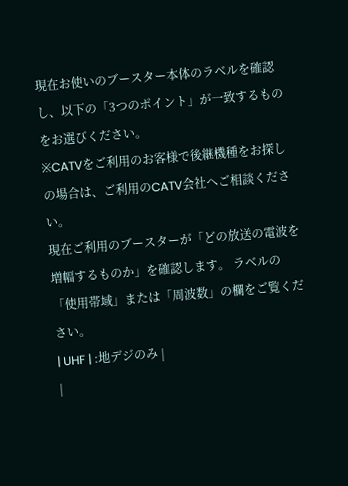現在お使いのブースター本体のラベルを確認し、以下の「3つのポイント」が一致するものをお選びください。
※CATVをご利用のお客様で後継機種をお探しの場合は、ご利用のCATV会社へご相談ください。
現在ご利用のブースターが「どの放送の電波を増幅するものか」を確認します。 ラベルの「使用帯域」または「周波数」の欄をご覧ください。
| UHF | :地デジのみ |
|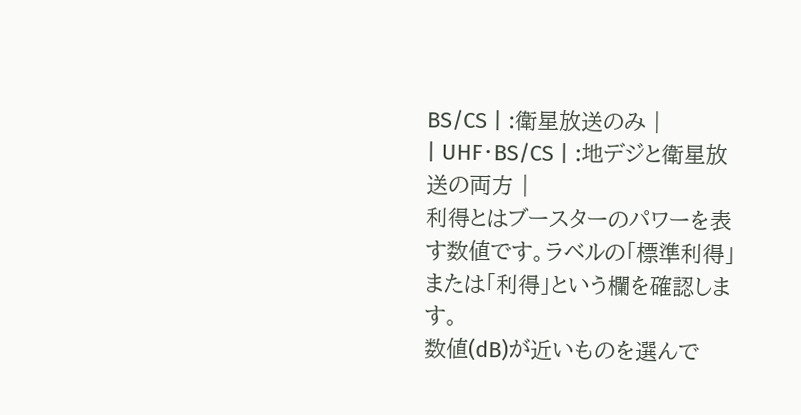BS/CS | :衛星放送のみ |
| UHF・BS/CS | :地デジと衛星放送の両方 |
利得とはブースターのパワーを表す数値です。ラベルの「標準利得」または「利得」という欄を確認します。
数値(dB)が近いものを選んで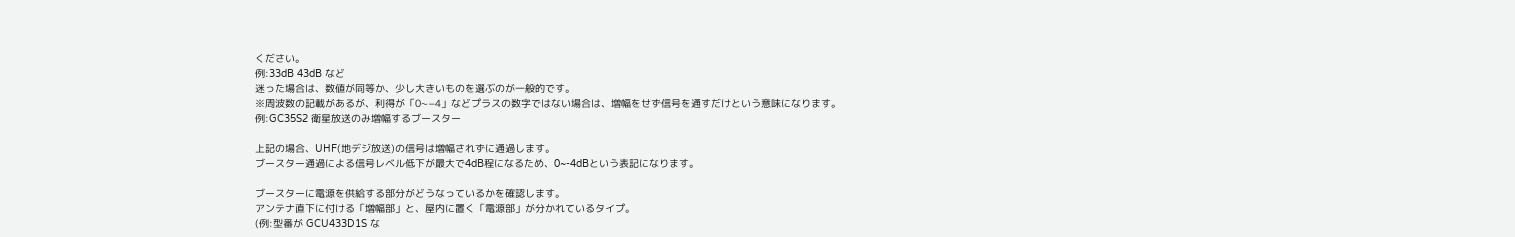ください。
例:33dB 43dB など
迷った場合は、数値が同等か、少し大きいものを選ぶのが一般的です。
※周波数の記載があるが、利得が「0~−4」などプラスの数字ではない場合は、増幅をせず信号を通すだけという意味になります。
例:GC35S2 衛星放送のみ増幅するブースター

上記の場合、UHF(地デジ放送)の信号は増幅されずに通過します。
ブースター通過による信号レベル低下が最大で4dB程になるため、0~-4dBという表記になります。

ブースターに電源を供給する部分がどうなっているかを確認します。
アンテナ直下に付ける「増幅部」と、屋内に置く「電源部」が分かれているタイプ。
(例:型番が GCU433D1S な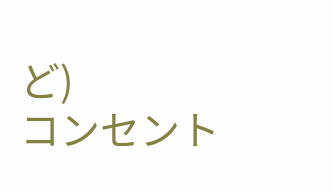ど)
コンセント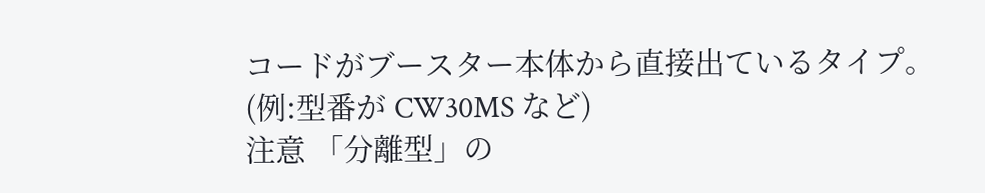コードがブースター本体から直接出ているタイプ。
(例:型番が CW30MS など)
注意 「分離型」の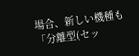場合、新しい機種も「分離型(セッ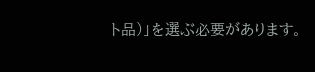ト品)」を選ぶ必要があります。